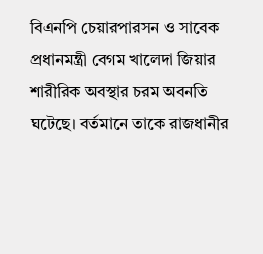বিএনপি চেয়ারপারসন ও সাবেক প্রধানমন্ত্রী বেগম খালেদা জিয়ার শারীরিক অবস্থার চরম অবনতি ঘটেছে। বর্তমানে তাকে রাজধানীর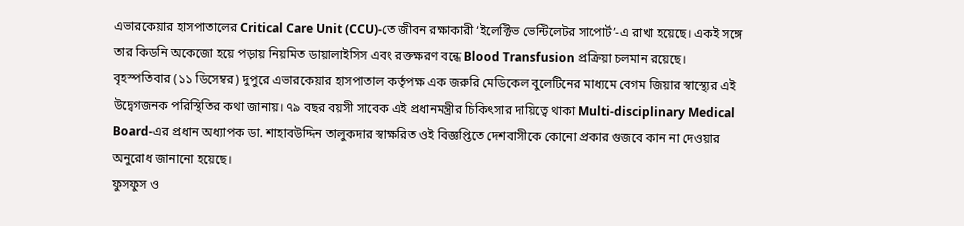এভারকেয়ার হাসপাতালের Critical Care Unit (CCU)-তে জীবন রক্ষাকারী ‘ইলেক্টিভ ভেন্টিলেটর সাপোর্ট’-এ রাখা হয়েছে। একই সঙ্গে তার কিডনি অকেজো হয়ে পড়ায় নিয়মিত ডায়ালাইসিস এবং রক্তক্ষরণ বন্ধে Blood Transfusion প্রক্রিয়া চলমান রয়েছে।
বৃহস্পতিবার (১১ ডিসেম্বর) দুপুরে এভারকেয়ার হাসপাতাল কর্তৃপক্ষ এক জরুরি মেডিকেল বুলেটিনের মাধ্যমে বেগম জিয়ার স্বাস্থ্যের এই উদ্বেগজনক পরিস্থিতির কথা জানায়। ৭৯ বছর বয়সী সাবেক এই প্রধানমন্ত্রীর চিকিৎসার দায়িত্বে থাকা Multi-disciplinary Medical Board-এর প্রধান অধ্যাপক ডা. শাহাবউদ্দিন তালুকদার স্বাক্ষরিত ওই বিজ্ঞপ্তিতে দেশবাসীকে কোনো প্রকার গুজবে কান না দেওয়ার অনুরোধ জানানো হয়েছে।
ফুসফুস ও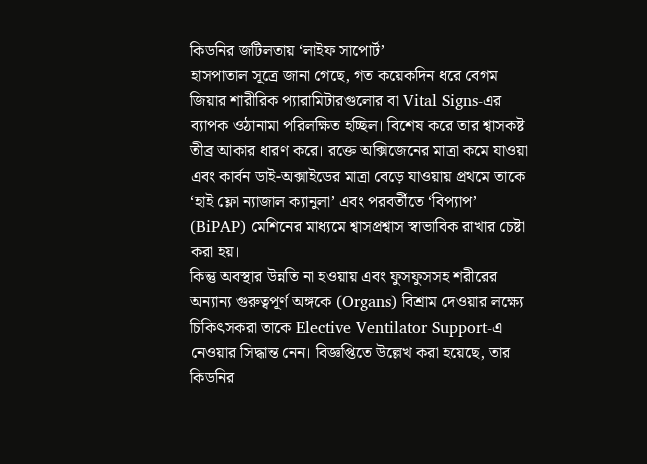কিডনির জটিলতায় ‘লাইফ সাপোর্ট’
হাসপাতাল সূত্রে জানা গেছে, গত কয়েকদিন ধরে বেগম জিয়ার শারীরিক প্যারামিটারগুলোর বা Vital Signs-এর ব্যাপক ওঠানামা পরিলক্ষিত হচ্ছিল। বিশেষ করে তার শ্বাসকষ্ট তীব্র আকার ধারণ করে। রক্তে অক্সিজেনের মাত্রা কমে যাওয়া এবং কার্বন ডাই-অক্সাইডের মাত্রা বেড়ে যাওয়ায় প্রথমে তাকে ‘হাই ফ্লো ন্যাজাল ক্যানুলা’ এবং পরবর্তীতে ‘বিপ্যাপ’ (BiPAP) মেশিনের মাধ্যমে শ্বাসপ্রশ্বাস স্বাভাবিক রাখার চেষ্টা করা হয়।
কিন্তু অবস্থার উন্নতি না হওয়ায় এবং ফুসফুসসহ শরীরের অন্যান্য গুরুত্বপূর্ণ অঙ্গকে (Organs) বিশ্রাম দেওয়ার লক্ষ্যে চিকিৎসকরা তাকে Elective Ventilator Support-এ নেওয়ার সিদ্ধান্ত নেন। বিজ্ঞপ্তিতে উল্লেখ করা হয়েছে, তার কিডনির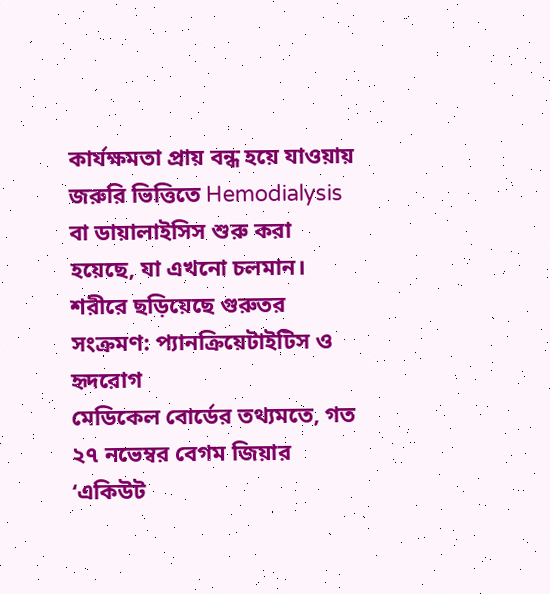কার্যক্ষমতা প্রায় বন্ধ হয়ে যাওয়ায় জরুরি ভিত্তিতে Hemodialysis বা ডায়ালাইসিস শুরু করা হয়েছে, যা এখনো চলমান।
শরীরে ছড়িয়েছে গুরুতর সংক্রমণ: প্যানক্রিয়েটাইটিস ও হৃদরোগ
মেডিকেল বোর্ডের তথ্যমতে, গত ২৭ নভেম্বর বেগম জিয়ার ‘একিউট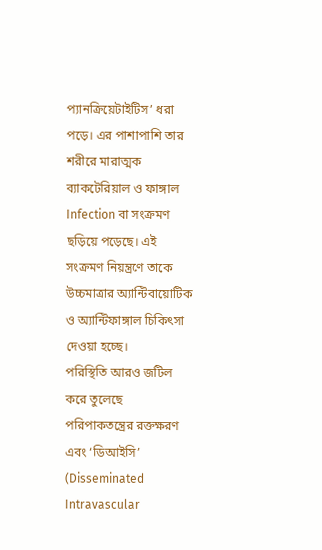প্যানক্রিয়েটাইটিস’ ধরা পড়ে। এর পাশাপাশি তার শরীরে মারাত্মক ব্যাকটেরিয়াল ও ফাঙ্গাল Infection বা সংক্রমণ ছড়িয়ে পড়েছে। এই সংক্রমণ নিয়ন্ত্রণে তাকে উচ্চমাত্রার অ্যান্টিবায়োটিক ও অ্যান্টিফাঙ্গাল চিকিৎসা দেওয়া হচ্ছে।
পরিস্থিতি আরও জটিল করে তুলেছে পরিপাকতন্ত্রের রক্তক্ষরণ এবং ‘ডিআইসি’ (Disseminated Intravascular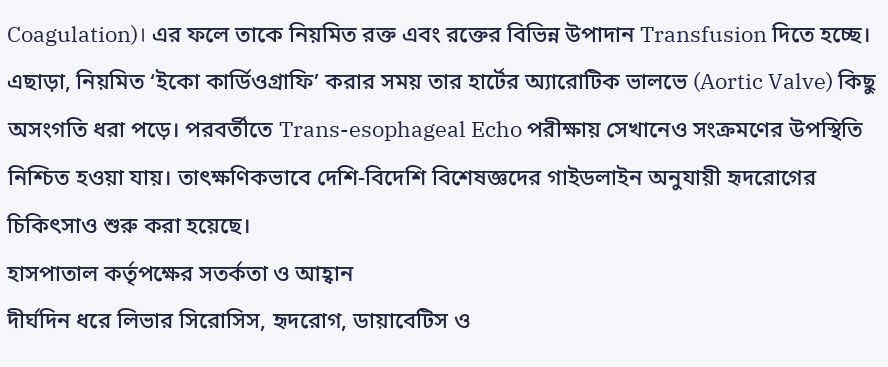Coagulation)। এর ফলে তাকে নিয়মিত রক্ত এবং রক্তের বিভিন্ন উপাদান Transfusion দিতে হচ্ছে। এছাড়া, নিয়মিত ‘ইকো কার্ডিওগ্রাফি’ করার সময় তার হার্টের অ্যারোটিক ভালভে (Aortic Valve) কিছু অসংগতি ধরা পড়ে। পরবর্তীতে Trans-esophageal Echo পরীক্ষায় সেখানেও সংক্রমণের উপস্থিতি নিশ্চিত হওয়া যায়। তাৎক্ষণিকভাবে দেশি-বিদেশি বিশেষজ্ঞদের গাইডলাইন অনুযায়ী হৃদরোগের চিকিৎসাও শুরু করা হয়েছে।
হাসপাতাল কর্তৃপক্ষের সতর্কতা ও আহ্বান
দীর্ঘদিন ধরে লিভার সিরোসিস, হৃদরোগ, ডায়াবেটিস ও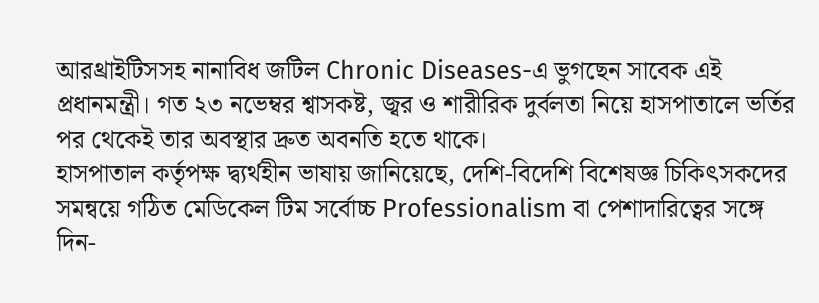আরথ্রাইটিসসহ নানাবিধ জটিল Chronic Diseases-এ ভুগছেন সাবেক এই প্রধানমন্ত্রী। গত ২৩ নভেম্বর শ্বাসকষ্ট, জ্বর ও শারীরিক দুর্বলতা নিয়ে হাসপাতালে ভর্তির পর থেকেই তার অবস্থার দ্রুত অবনতি হতে থাকে।
হাসপাতাল কর্তৃপক্ষ দ্ব্যর্থহীন ভাষায় জানিয়েছে, দেশি-বিদেশি বিশেষজ্ঞ চিকিৎসকদের সমন্বয়ে গঠিত মেডিকেল টিম সর্বোচ্চ Professionalism বা পেশাদারিত্বের সঙ্গে দিন-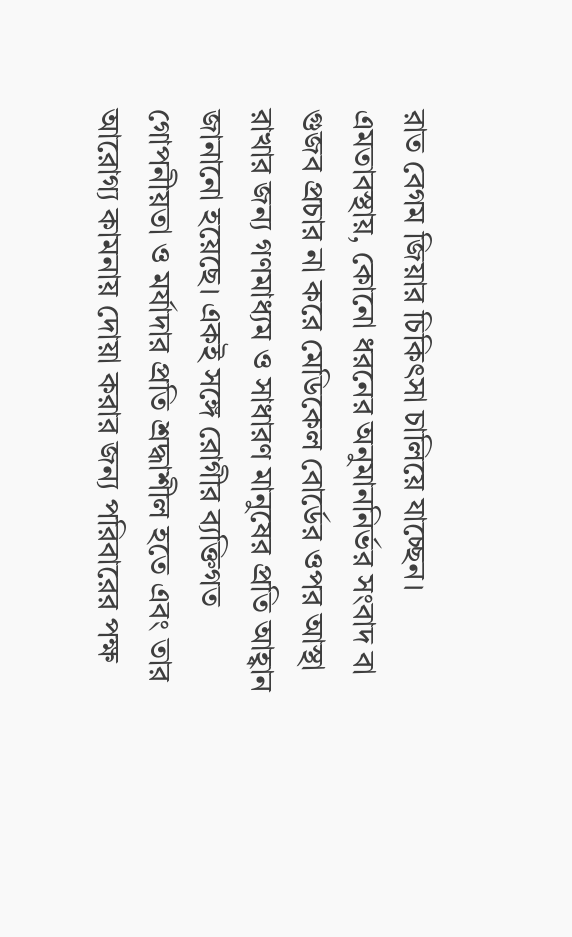রাত বেগম জিয়ার চিকিৎসা চালিয়ে যাচ্ছেন। এমতাবস্থায়, কোনো ধরনের অনুমাননির্ভর সংবাদ বা গুজব প্রচার না করে মেডিকেল বোর্ডের ওপর আস্থা রাখার জন্য গণমাধ্যম ও সাধারণ মানুষের প্রতি আহ্বান জানানো হয়েছে। একই সঙ্গে রোগীর ব্যক্তিগত গোপনীয়তা ও মর্যাদার প্রতি শ্রদ্ধাশীল হতে এবং তার আরোগ্য কামনায় দোয়া করার জন্য পরিবারের পক্ষ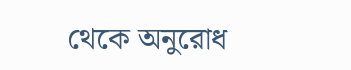থেকে অনুরোধ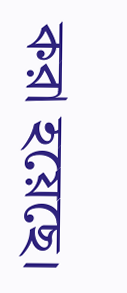করা হয়েছে।